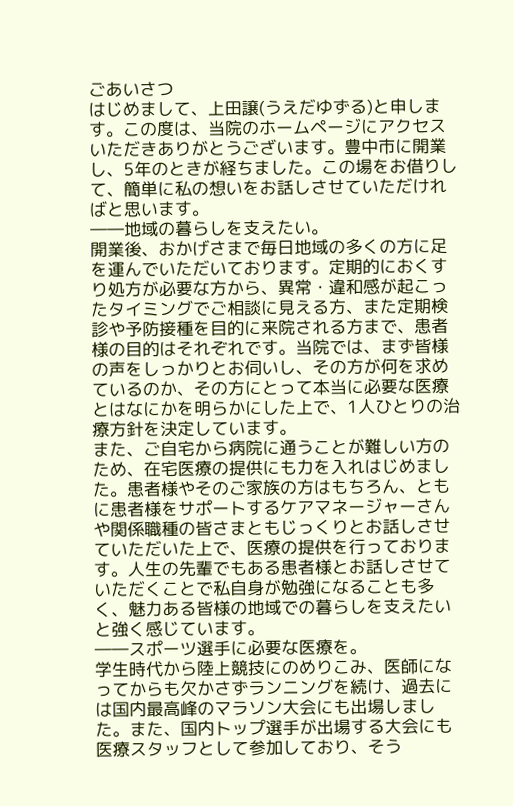ごあいさつ
はじめまして、上田譲(うえだゆずる)と申します。この度は、当院のホームページにアクセスいただきありがとうございます。豊中市に開業し、5年のときが経ちました。この場をお借りして、簡単に私の想いをお話しさせていただければと思います。
――地域の暮らしを支えたい。
開業後、おかげさまで毎日地域の多くの方に足を運んでいただいております。定期的におくすり処方が必要な方から、異常・違和感が起こったタイミングでご相談に見える方、また定期検診や予防接種を目的に来院される方まで、患者様の目的はそれぞれです。当院では、まず皆様の声をしっかりとお伺いし、その方が何を求めているのか、その方にとって本当に必要な医療とはなにかを明らかにした上で、1人ひとりの治療方針を決定しています。
また、ご自宅から病院に通うことが難しい方のため、在宅医療の提供にも力を入れはじめました。患者様やそのご家族の方はもちろん、ともに患者様をサポートするケアマネージャーさんや関係職種の皆さまともじっくりとお話しさせていただいた上で、医療の提供を行っております。人生の先輩でもある患者様とお話しさせていただくことで私自身が勉強になることも多く、魅力ある皆様の地域での暮らしを支えたいと強く感じています。
――スポーツ選手に必要な医療を。
学生時代から陸上競技にのめりこみ、医師になってからも欠かさずランニングを続け、過去には国内最高峰のマラソン大会にも出場しました。また、国内トップ選手が出場する大会にも医療スタッフとして参加しており、そう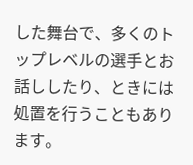した舞台で、多くのトップレベルの選手とお話ししたり、ときには処置を行うこともあります。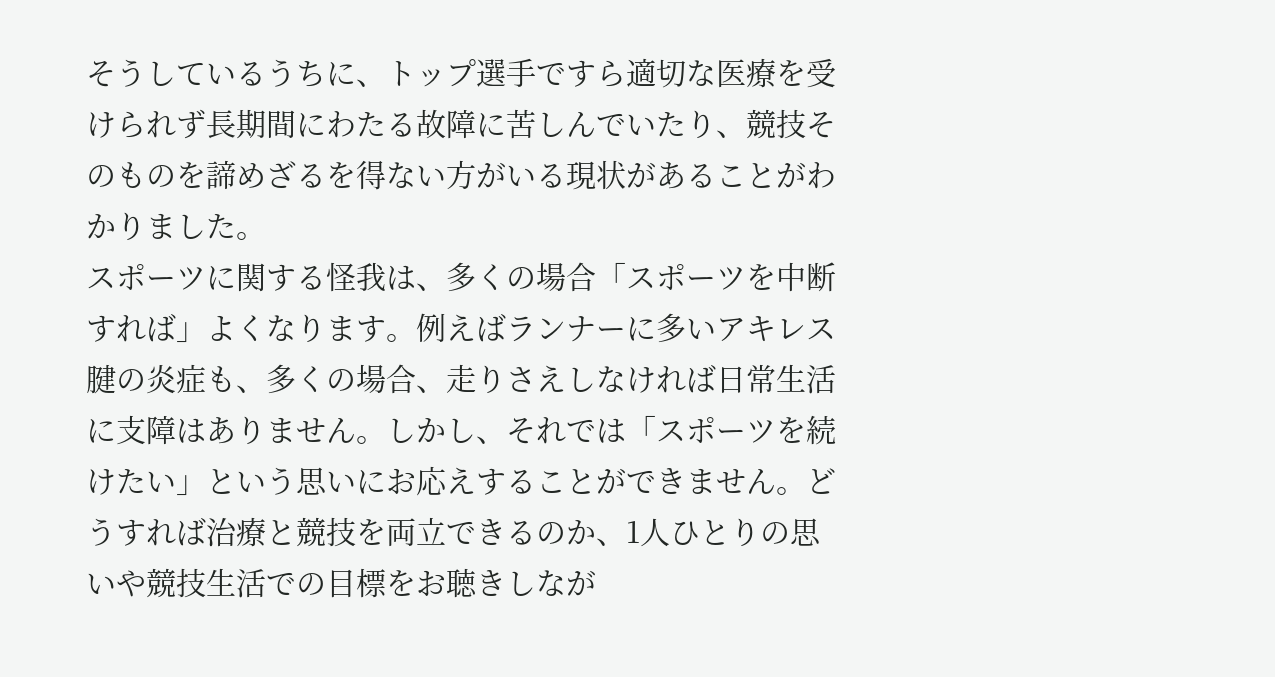そうしているうちに、トップ選手ですら適切な医療を受けられず長期間にわたる故障に苦しんでいたり、競技そのものを諦めざるを得ない方がいる現状があることがわかりました。
スポーツに関する怪我は、多くの場合「スポーツを中断すれば」よくなります。例えばランナーに多いアキレス腱の炎症も、多くの場合、走りさえしなければ日常生活に支障はありません。しかし、それでは「スポーツを続けたい」という思いにお応えすることができません。どうすれば治療と競技を両立できるのか、1人ひとりの思いや競技生活での目標をお聴きしなが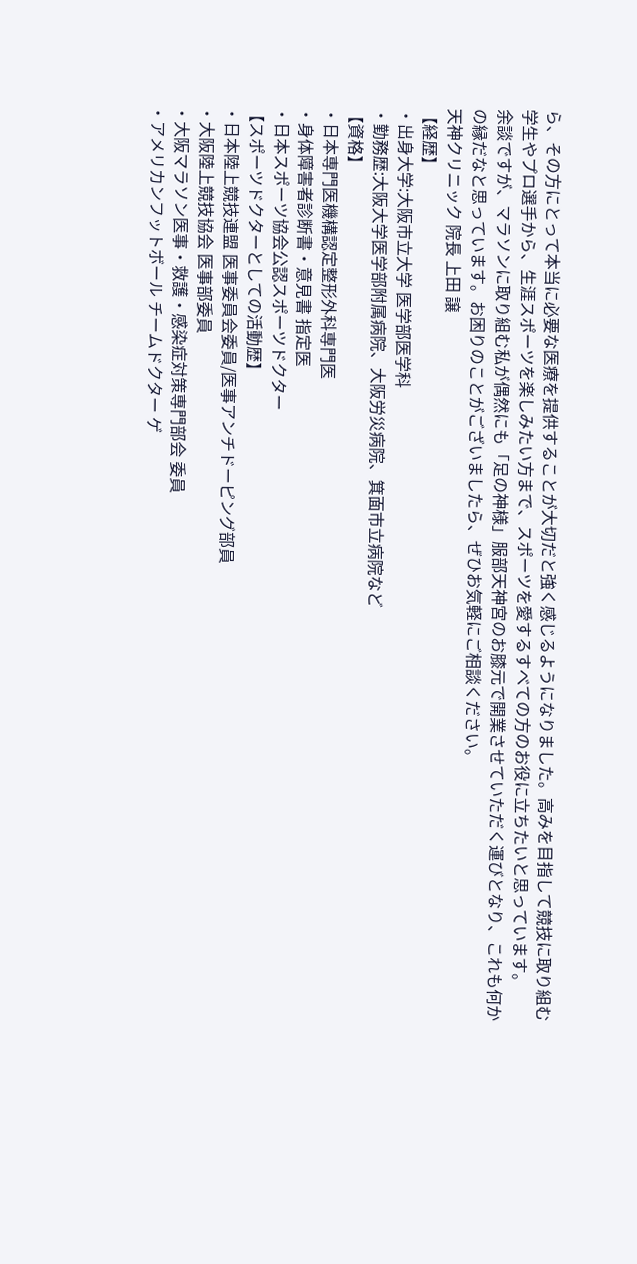ら、その方にとって本当に必要な医療を提供することが大切だと強く感じるようになりました。高みを目指して競技に取り組む学生やプロ選手から、生涯スポーツを楽しみたい方まで、スポーツを愛するすべての方のお役に立ちたいと思っています。
余談ですが、マラソンに取り組む私が偶然にも「足の神様」服部天神宮のお膝元で開業させていただく運びとなり、これも何かの縁だなと思っています。お困りのことがございましたら、ぜひお気軽にご相談ください。
天神クリニック 院長 上田 譲
【経歴】
・出身大学:大阪市立大学 医学部医学科
・勤務歴:大阪大学医学部附属病院、大阪労災病院、箕面市立病院など
【資格】
・日本専門医機構認定整形外科専門医
・身体障害者診断書・意見書 指定医
・日本スポーツ協会公認スポーツドクター
【スポーツドクターとしての活動歴】
・日本陸上競技連盟 医事委員会委員/医事アンチドーピング部員
・大阪陸上競技協会 医事部委員
・大阪マラソン医事・救護・感染症対策専門部会 委員
・アメリカンフットボール チームドクター ゲ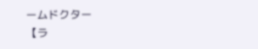ームドクター
【ラ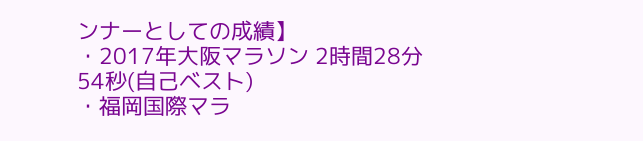ンナーとしての成績】
・2017年大阪マラソン 2時間28分54秒(自己ベスト)
・福岡国際マラ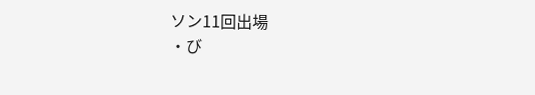ソン11回出場
・び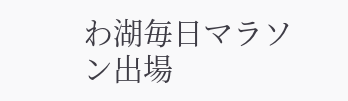わ湖毎日マラソン出場